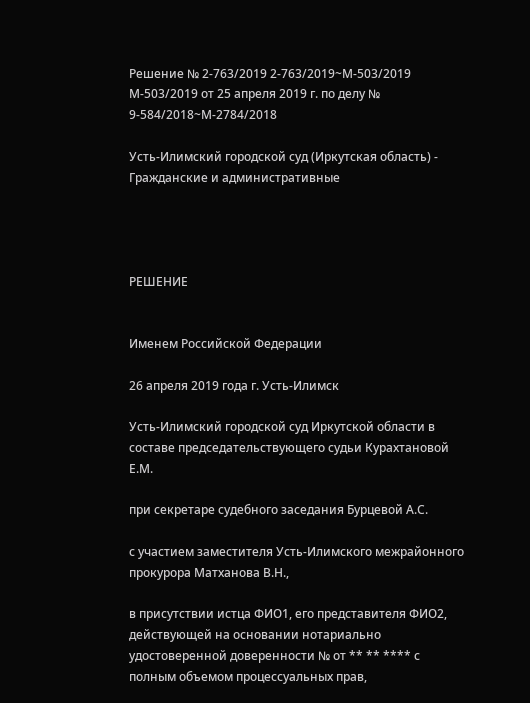Решение № 2-763/2019 2-763/2019~М-503/2019 М-503/2019 от 25 апреля 2019 г. по делу № 9-584/2018~М-2784/2018

Усть-Илимский городской суд (Иркутская область) - Гражданские и административные




РЕШЕНИЕ


Именем Российской Федерации

26 апреля 2019 года г. Усть-Илимск

Усть-Илимский городской суд Иркутской области в составе председательствующего судьи Курахтановой Е.М.

при секретаре судебного заседания Бурцевой А.С.

с участием заместителя Усть-Илимского межрайонного прокурора Матханова В.Н.,

в присутствии истца ФИО1, его представителя ФИО2, действующей на основании нотариально удостоверенной доверенности № от ** ** **** с полным объемом процессуальных прав,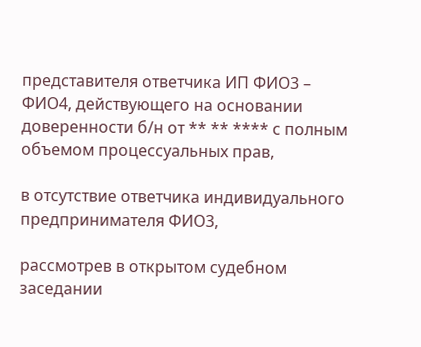представителя ответчика ИП ФИО3 – ФИО4, действующего на основании доверенности б/н от ** ** **** с полным объемом процессуальных прав,

в отсутствие ответчика индивидуального предпринимателя ФИО3,

рассмотрев в открытом судебном заседании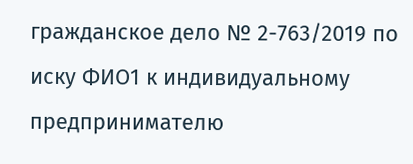гражданское дело № 2-763/2019 по иску ФИО1 к индивидуальному предпринимателю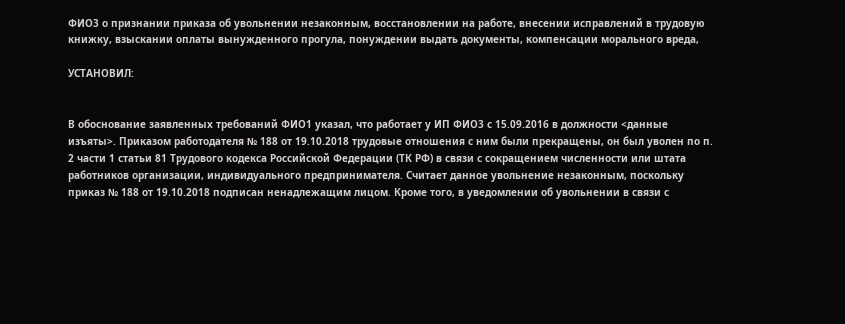ФИО3 о признании приказа об увольнении незаконным, восстановлении на работе, внесении исправлений в трудовую книжку, взыскании оплаты вынужденного прогула, понуждении выдать документы, компенсации морального вреда,

УСТАНОВИЛ:


В обоснование заявленных требований ФИО1 указал, что работает у ИП ФИО3 с 15.09.2016 в должности <данные изъяты>. Приказом работодателя № 188 от 19.10.2018 трудовые отношения с ним были прекращены, он был уволен по п. 2 части 1 статьи 81 Трудового кодекса Российской Федерации (ТК РФ) в связи с сокращением численности или штата работников организации, индивидуального предпринимателя. Считает данное увольнение незаконным, поскольку приказ № 188 от 19.10.2018 подписан ненадлежащим лицом. Кроме того, в уведомлении об увольнении в связи с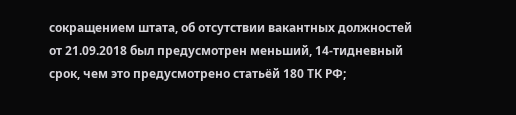сокращением штата, об отсутствии вакантных должностей от 21.09.2018 был предусмотрен меньший, 14-тидневный срок, чем это предусмотрено статьёй 180 ТК РФ;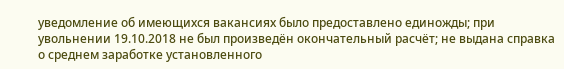уведомление об имеющихся вакансиях было предоставлено единожды; при увольнении 19.10.2018 не был произведён окончательный расчёт; не выдана справка о среднем заработке установленного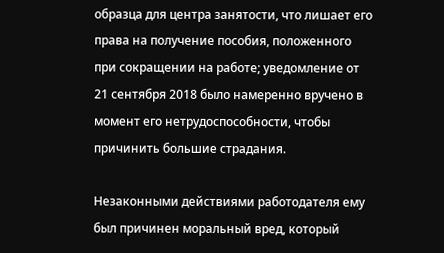образца для центра занятости, что лишает его права на получение пособия, положенного при сокращении на работе; уведомление от 21 сентября 2018 было намеренно вручено в момент его нетрудоспособности, чтобы причинить большие страдания.

Незаконными действиями работодателя ему был причинен моральный вред, который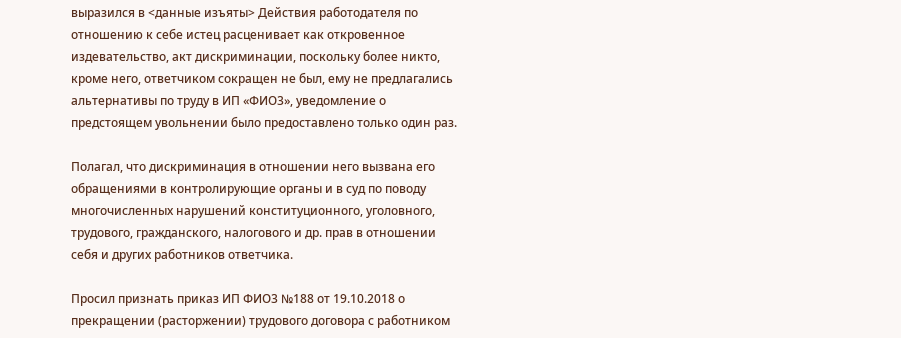выразился в <данные изъяты> Действия работодателя по отношению к себе истец расценивает как откровенное издевательство, акт дискриминации, поскольку более никто, кроме него, ответчиком сокращен не был, ему не предлагались альтернативы по труду в ИП «ФИО3», уведомление о предстоящем увольнении было предоставлено только один раз.

Полагал, что дискриминация в отношении него вызвана его обращениями в контролирующие органы и в суд по поводу многочисленных нарушений конституционного, уголовного, трудового, гражданского, налогового и др. прав в отношении себя и других работников ответчика.

Просил признать приказ ИП ФИО3 №188 от 19.10.2018 о прекращении (расторжении) трудового договора с работником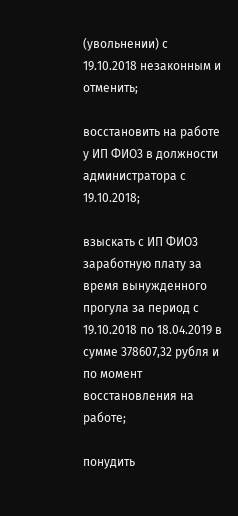(увольнении) с 19.10.2018 незаконным и отменить;

восстановить на работе у ИП ФИО3 в должности администратора с 19.10.2018;

взыскать с ИП ФИО3 заработную плату за время вынужденного прогула за период с 19.10.2018 по 18.04.2019 в сумме 378607,32 рубля и по момент восстановления на работе;

понудить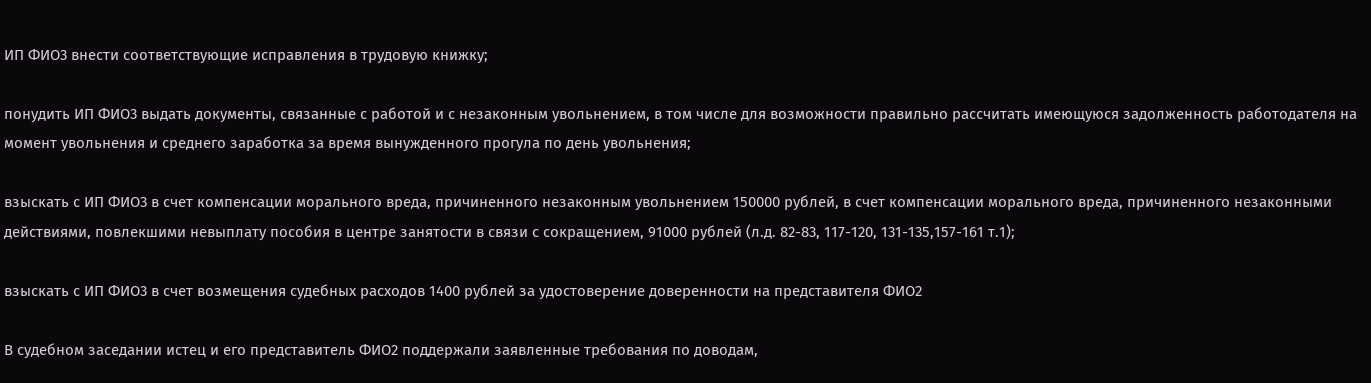ИП ФИО3 внести соответствующие исправления в трудовую книжку;

понудить ИП ФИО3 выдать документы, связанные с работой и с незаконным увольнением, в том числе для возможности правильно рассчитать имеющуюся задолженность работодателя на момент увольнения и среднего заработка за время вынужденного прогула по день увольнения;

взыскать с ИП ФИО3 в счет компенсации морального вреда, причиненного незаконным увольнением 150000 рублей, в счет компенсации морального вреда, причиненного незаконными действиями, повлекшими невыплату пособия в центре занятости в связи с сокращением, 91000 рублей (л.д. 82-83, 117-120, 131-135,157-161 т.1);

взыскать с ИП ФИО3 в счет возмещения судебных расходов 1400 рублей за удостоверение доверенности на представителя ФИО2

В судебном заседании истец и его представитель ФИО2 поддержали заявленные требования по доводам,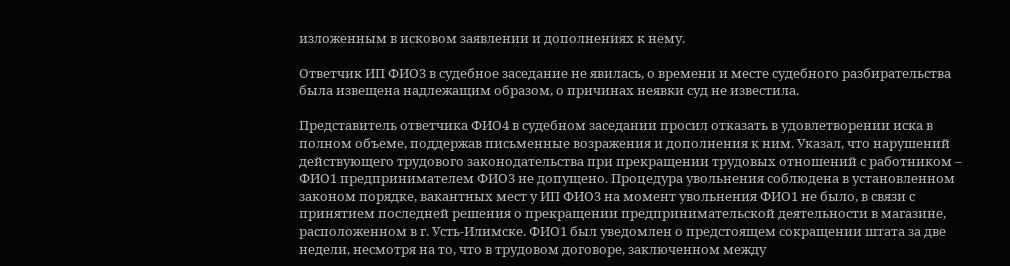изложенным в исковом заявлении и дополнениях к нему.

Ответчик ИП ФИО3 в судебное заседание не явилась, о времени и месте судебного разбирательства была извещена надлежащим образом, о причинах неявки суд не известила.

Представитель ответчика ФИО4 в судебном заседании просил отказать в удовлетворении иска в полном объеме, поддержав письменные возражения и дополнения к ним. Указал, что нарушений действующего трудового законодательства при прекращении трудовых отношений с работником – ФИО1 предпринимателем ФИО3 не допущено. Процедура увольнения соблюдена в установленном законом порядке, вакантных мест у ИП ФИО3 на момент увольнения ФИО1 не было, в связи с принятием последней решения о прекращении предпринимательской деятельности в магазине, расположенном в г. Усть-Илимске. ФИО1 был уведомлен о предстоящем сокращении штата за две недели, несмотря на то, что в трудовом договоре, заключенном между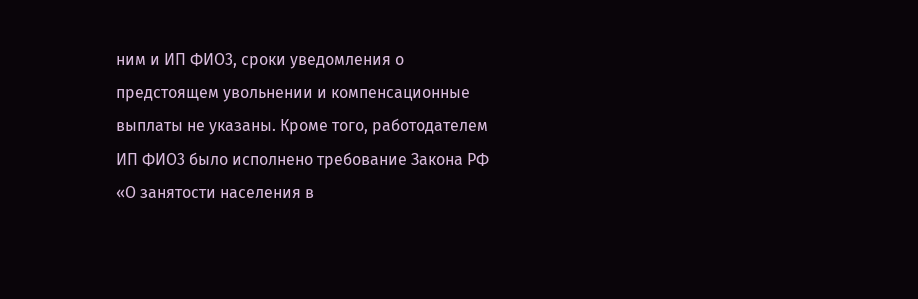ним и ИП ФИО3, сроки уведомления о предстоящем увольнении и компенсационные выплаты не указаны. Кроме того, работодателем ИП ФИО3 было исполнено требование Закона РФ «О занятости населения в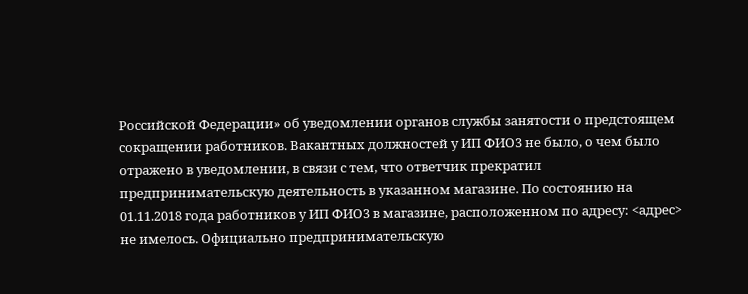Российской Федерации» об уведомлении органов службы занятости о предстоящем сокращении работников. Вакантных должностей у ИП ФИО3 не было, о чем было отражено в уведомлении, в связи с тем, что ответчик прекратил предпринимательскую деятельность в указанном магазине. По состоянию на 01.11.2018 года работников у ИП ФИО3 в магазине, расположенном по адресу: <адрес> не имелось. Официально предпринимательскую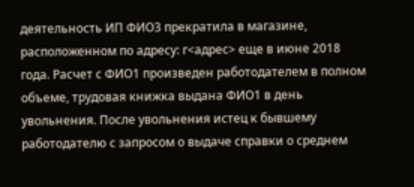деятельность ИП ФИО3 прекратила в магазине, расположенном по адресу: г<адрес> еще в июне 2018 года. Расчет с ФИО1 произведен работодателем в полном объеме, трудовая книжка выдана ФИО1 в день увольнения. После увольнения истец к бывшему работодателю с запросом о выдаче справки о среднем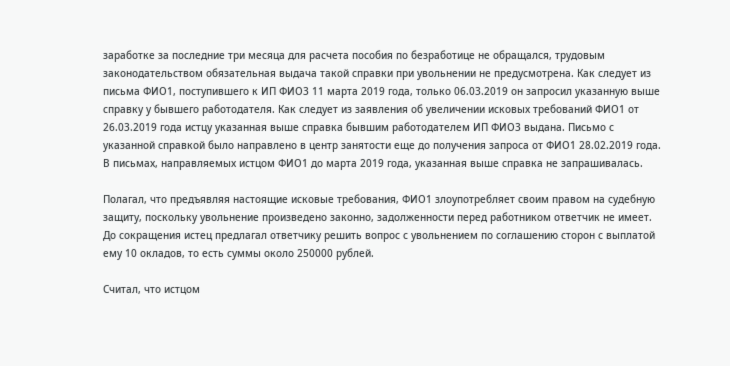заработке за последние три месяца для расчета пособия по безработице не обращался, трудовым законодательством обязательная выдача такой справки при увольнении не предусмотрена. Как следует из письма ФИО1, поступившего к ИП ФИО3 11 марта 2019 года, только 06.03.2019 он запросил указанную выше справку у бывшего работодателя. Как следует из заявления об увеличении исковых требований ФИО1 от 26.03.2019 года истцу указанная выше справка бывшим работодателем ИП ФИО3 выдана. Письмо с указанной справкой было направлено в центр занятости еще до получения запроса от ФИО1 28.02.2019 года. В письмах, направляемых истцом ФИО1 до марта 2019 года, указанная выше справка не запрашивалась.

Полагал, что предъявляя настоящие исковые требования, ФИО1 злоупотребляет своим правом на судебную защиту, поскольку увольнение произведено законно, задолженности перед работником ответчик не имеет. До сокращения истец предлагал ответчику решить вопрос с увольнением по соглашению сторон с выплатой ему 10 окладов, то есть суммы около 250000 рублей.

Считал, что истцом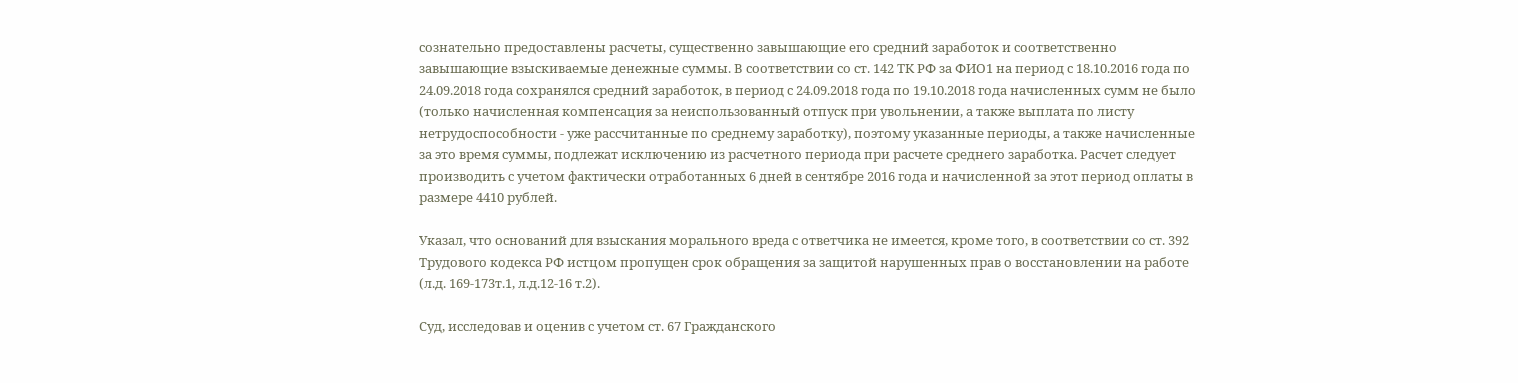сознательно предоставлены расчеты, существенно завышающие его средний заработок и соответственно завышающие взыскиваемые денежные суммы. В соответствии со ст. 142 ТК РФ за ФИО1 на период с 18.10.2016 года по 24.09.2018 года сохранялся средний заработок, в период с 24.09.2018 года по 19.10.2018 года начисленных сумм не было (только начисленная компенсация за неиспользованный отпуск при увольнении, а также выплата по листу нетрудоспособности - уже рассчитанные по среднему заработку), поэтому указанные периоды, а также начисленные за это время суммы, подлежат исключению из расчетного периода при расчете среднего заработка. Расчет следует производить с учетом фактически отработанных 6 дней в сентябре 2016 года и начисленной за этот период оплаты в размере 4410 рублей.

Указал, что оснований для взыскания морального вреда с ответчика не имеется, кроме того, в соответствии со ст. 392 Трудового кодекса РФ истцом пропущен срок обращения за защитой нарушенных прав о восстановлении на работе (л.д. 169-173т.1, л.д.12-16 т.2).

Суд, исследовав и оценив с учетом ст. 67 Гражданского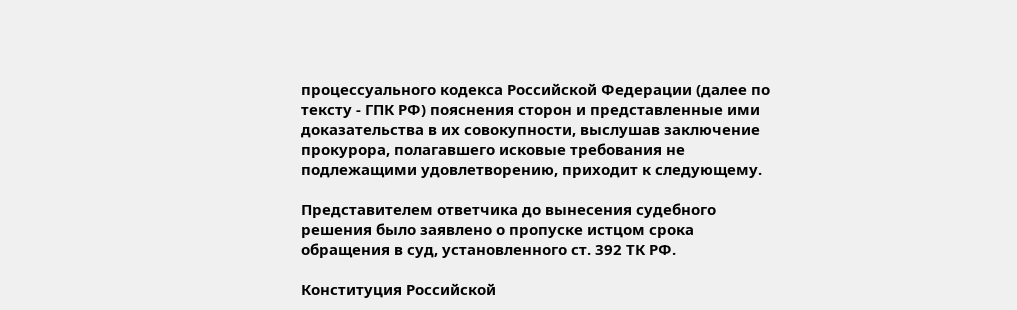процессуального кодекса Российской Федерации (далее по тексту - ГПК РФ) пояснения сторон и представленные ими доказательства в их совокупности, выслушав заключение прокурора, полагавшего исковые требования не подлежащими удовлетворению, приходит к следующему.

Представителем ответчика до вынесения судебного решения было заявлено о пропуске истцом срока обращения в суд, установленного ст. 392 ТК РФ.

Конституция Российской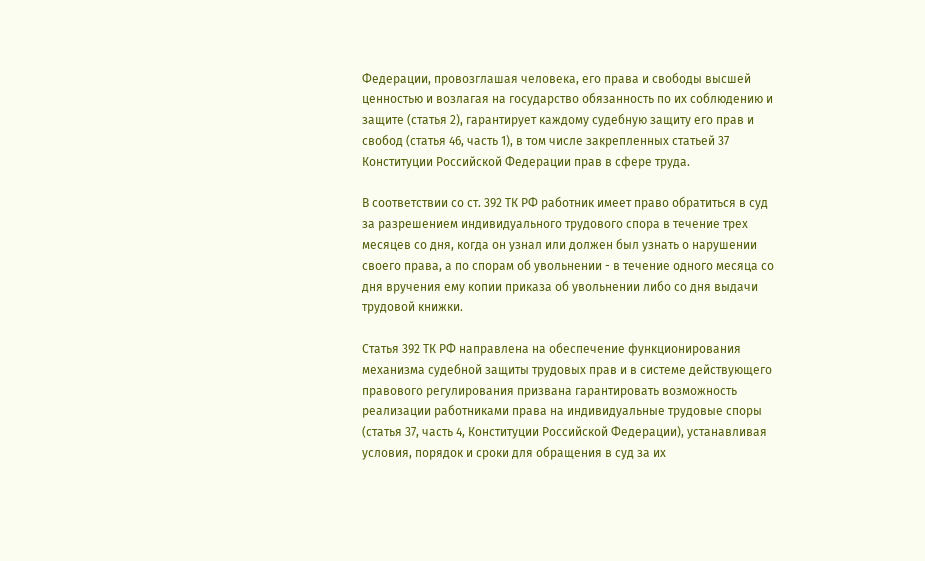Федерации, провозглашая человека, его права и свободы высшей ценностью и возлагая на государство обязанность по их соблюдению и защите (статья 2), гарантирует каждому судебную защиту его прав и свобод (статья 46, часть 1), в том числе закрепленных статьей 37 Конституции Российской Федерации прав в сфере труда.

В соответствии со ст. 392 ТК РФ работник имеет право обратиться в суд за разрешением индивидуального трудового спора в течение трех месяцев со дня, когда он узнал или должен был узнать о нарушении своего права, а по спорам об увольнении - в течение одного месяца со дня вручения ему копии приказа об увольнении либо со дня выдачи трудовой книжки.

Статья 392 ТК РФ направлена на обеспечение функционирования механизма судебной защиты трудовых прав и в системе действующего правового регулирования призвана гарантировать возможность реализации работниками права на индивидуальные трудовые споры (статья 37, часть 4, Конституции Российской Федерации), устанавливая условия, порядок и сроки для обращения в суд за их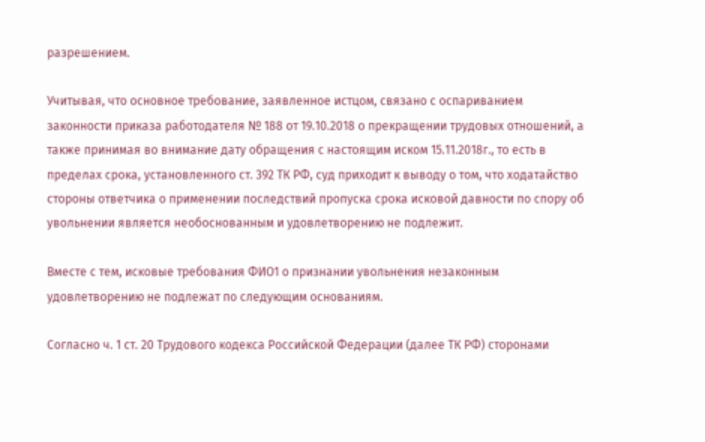разрешением.

Учитывая, что основное требование, заявленное истцом, связано с оспариванием законности приказа работодателя № 188 от 19.10.2018 о прекращении трудовых отношений, а также принимая во внимание дату обращения с настоящим иском 15.11.2018г., то есть в пределах срока, установленного ст. 392 ТК РФ, суд приходит к выводу о том, что ходатайство стороны ответчика о применении последствий пропуска срока исковой давности по спору об увольнении является необоснованным и удовлетворению не подлежит.

Вместе с тем, исковые требования ФИО1 о признании увольнения незаконным удовлетворению не подлежат по следующим основаниям.

Согласно ч. 1 ст. 20 Трудового кодекса Российской Федерации (далее ТК РФ) сторонами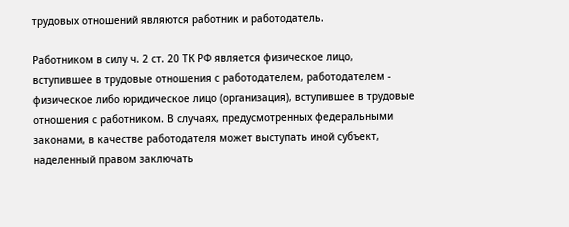трудовых отношений являются работник и работодатель.

Работником в силу ч. 2 ст. 20 ТК РФ является физическое лицо, вступившее в трудовые отношения с работодателем, работодателем - физическое либо юридическое лицо (организация), вступившее в трудовые отношения с работником. В случаях, предусмотренных федеральными законами, в качестве работодателя может выступать иной субъект, наделенный правом заключать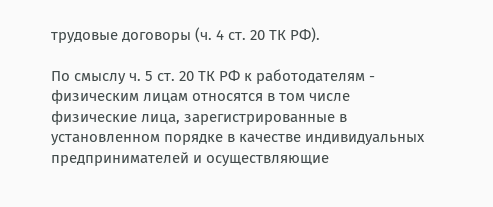трудовые договоры (ч. 4 ст. 20 ТК РФ).

По смыслу ч. 5 ст. 20 ТК РФ к работодателям - физическим лицам относятся в том числе физические лица, зарегистрированные в установленном порядке в качестве индивидуальных предпринимателей и осуществляющие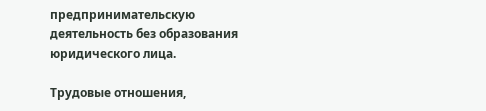предпринимательскую деятельность без образования юридического лица.

Трудовые отношения,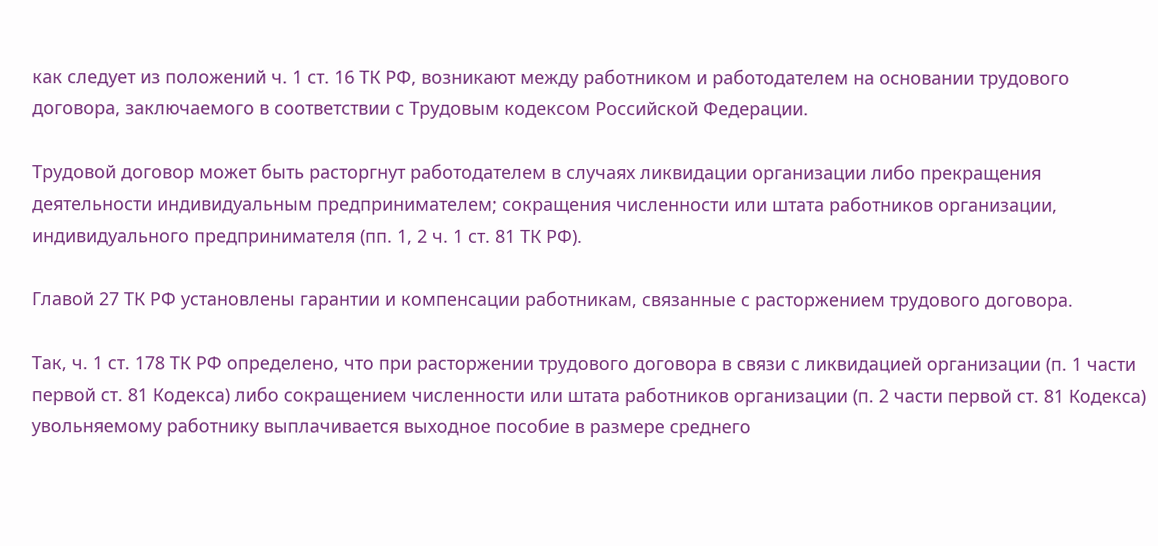как следует из положений ч. 1 ст. 16 ТК РФ, возникают между работником и работодателем на основании трудового договора, заключаемого в соответствии с Трудовым кодексом Российской Федерации.

Трудовой договор может быть расторгнут работодателем в случаях ликвидации организации либо прекращения деятельности индивидуальным предпринимателем; сокращения численности или штата работников организации, индивидуального предпринимателя (пп. 1, 2 ч. 1 ст. 81 ТК РФ).

Главой 27 ТК РФ установлены гарантии и компенсации работникам, связанные с расторжением трудового договора.

Так, ч. 1 ст. 178 ТК РФ определено, что при расторжении трудового договора в связи с ликвидацией организации (п. 1 части первой ст. 81 Кодекса) либо сокращением численности или штата работников организации (п. 2 части первой ст. 81 Кодекса) увольняемому работнику выплачивается выходное пособие в размере среднего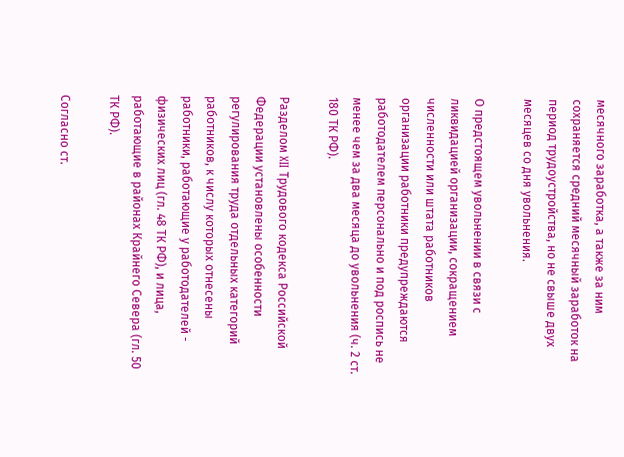месячного заработка, а также за ним сохраняется средний месячный заработок на период трудоустройства, но не свыше двух месяцев со дня увольнения.

О предстоящем увольнении в связи с ликвидацией организации, сокращением численности или штата работников организации работники предупреждаются работодателем персонально и под роспись не менее чем за два месяца до увольнения (ч. 2 ст. 180 ТК РФ).

Разделом XII Трудового кодекса Российской Федерации установлены особенности регулирования труда отдельных категорий работников, к числу которых отнесены работники, работающие у работодателей - физических лиц (гл. 48 ТК РФ), и лица, работающие в районах Крайнего Севера (гл. 50 ТК РФ).

Согласно ст.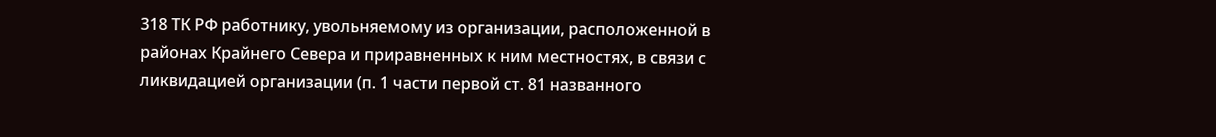318 ТК РФ работнику, увольняемому из организации, расположенной в районах Крайнего Севера и приравненных к ним местностях, в связи с ликвидацией организации (п. 1 части первой ст. 81 названного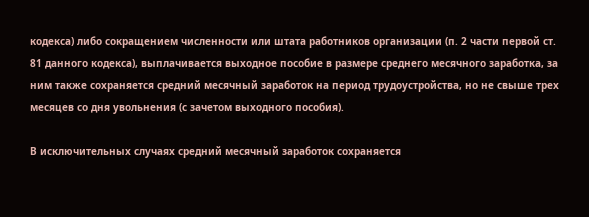кодекса) либо сокращением численности или штата работников организации (п. 2 части первой ст. 81 данного кодекса), выплачивается выходное пособие в размере среднего месячного заработка, за ним также сохраняется средний месячный заработок на период трудоустройства, но не свыше трех месяцев со дня увольнения (с зачетом выходного пособия).

В исключительных случаях средний месячный заработок сохраняется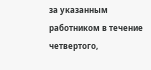за указанным работником в течение четвертого,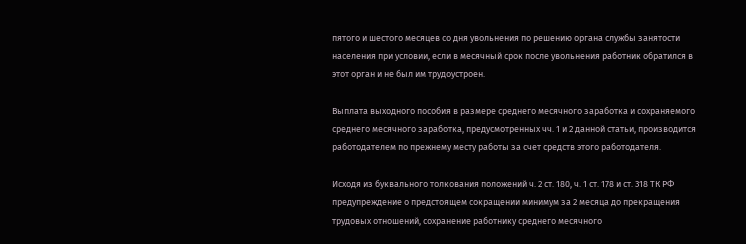пятого и шестого месяцев со дня увольнения по решению органа службы занятости населения при условии, если в месячный срок после увольнения работник обратился в этот орган и не был им трудоустроен.

Выплата выходного пособия в размере среднего месячного заработка и сохраняемого среднего месячного заработка, предусмотренных чч. 1 и 2 данной статьи, производится работодателем по прежнему месту работы за счет средств этого работодателя.

Исходя из буквального толкования положений ч. 2 ст. 180, ч. 1 ст. 178 и ст. 318 ТК РФ предупреждение о предстоящем сокращении минимум за 2 месяца до прекращения трудовых отношений, сохранение работнику среднего месячного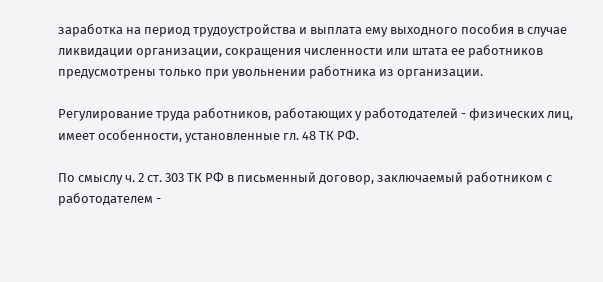заработка на период трудоустройства и выплата ему выходного пособия в случае ликвидации организации, сокращения численности или штата ее работников предусмотрены только при увольнении работника из организации.

Регулирование труда работников, работающих у работодателей - физических лиц, имеет особенности, установленные гл. 48 ТК РФ.

По смыслу ч. 2 ст. 303 ТК РФ в письменный договор, заключаемый работником с работодателем -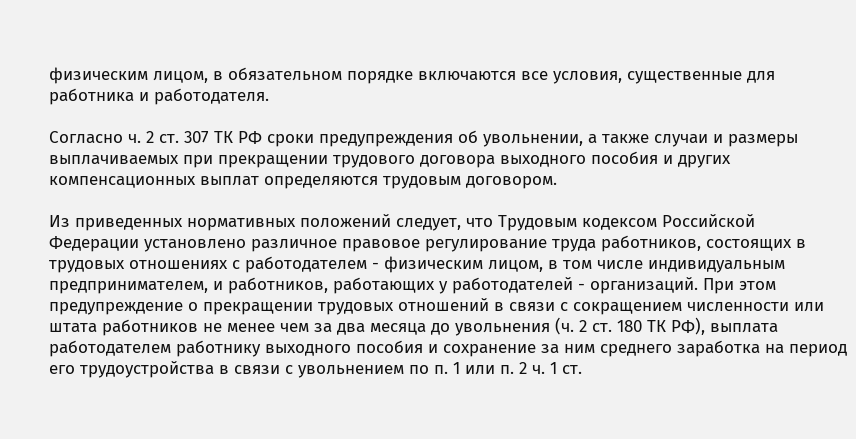физическим лицом, в обязательном порядке включаются все условия, существенные для работника и работодателя.

Согласно ч. 2 ст. 307 ТК РФ сроки предупреждения об увольнении, а также случаи и размеры выплачиваемых при прекращении трудового договора выходного пособия и других компенсационных выплат определяются трудовым договором.

Из приведенных нормативных положений следует, что Трудовым кодексом Российской Федерации установлено различное правовое регулирование труда работников, состоящих в трудовых отношениях с работодателем - физическим лицом, в том числе индивидуальным предпринимателем, и работников, работающих у работодателей - организаций. При этом предупреждение о прекращении трудовых отношений в связи с сокращением численности или штата работников не менее чем за два месяца до увольнения (ч. 2 ст. 180 ТК РФ), выплата работодателем работнику выходного пособия и сохранение за ним среднего заработка на период его трудоустройства в связи с увольнением по п. 1 или п. 2 ч. 1 ст.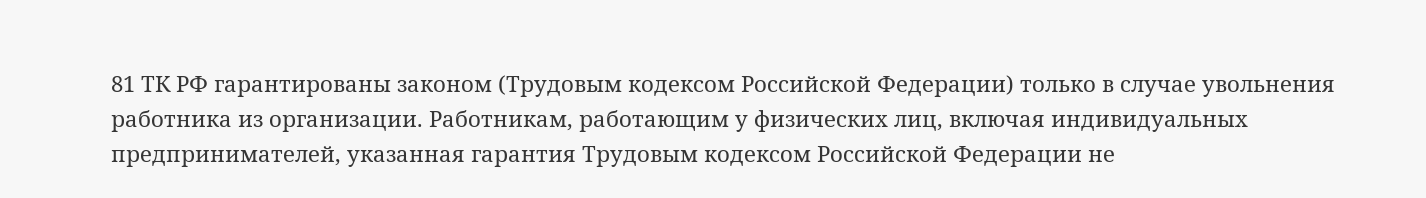81 ТК РФ гарантированы законом (Трудовым кодексом Российской Федерации) только в случае увольнения работника из организации. Работникам, работающим у физических лиц, включая индивидуальных предпринимателей, указанная гарантия Трудовым кодексом Российской Федерации не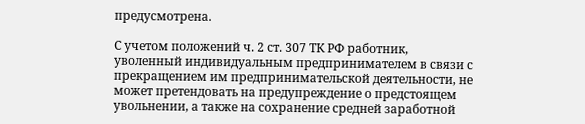предусмотрена.

С учетом положений ч. 2 ст. 307 ТК РФ работник, уволенный индивидуальным предпринимателем в связи с прекращением им предпринимательской деятельности, не может претендовать на предупреждение о предстоящем увольнении, а также на сохранение средней заработной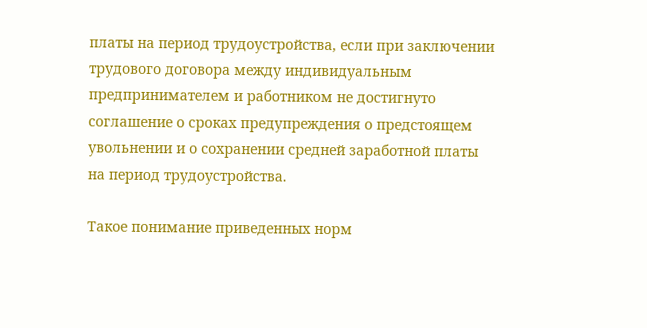платы на период трудоустройства, если при заключении трудового договора между индивидуальным предпринимателем и работником не достигнуто соглашение о сроках предупреждения о предстоящем увольнении и о сохранении средней заработной платы на период трудоустройства.

Такое понимание приведенных норм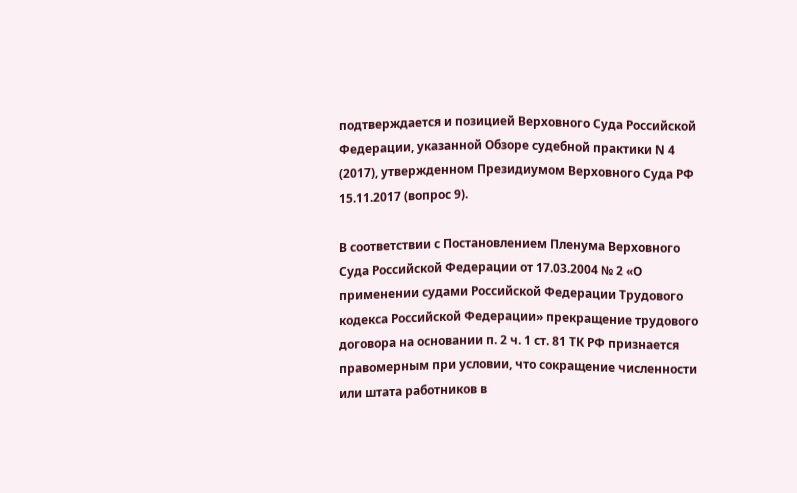подтверждается и позицией Верховного Суда Российской Федерации, указанной Обзоре судебной практики N 4 (2017), утвержденном Президиумом Верховного Суда РФ 15.11.2017 (вопрос 9).

В соответствии с Постановлением Пленума Верховного Суда Российской Федерации от 17.03.2004 № 2 «О применении судами Российской Федерации Трудового кодекса Российской Федерации» прекращение трудового договора на основании п. 2 ч. 1 ст. 81 ТК РФ признается правомерным при условии, что сокращение численности или штата работников в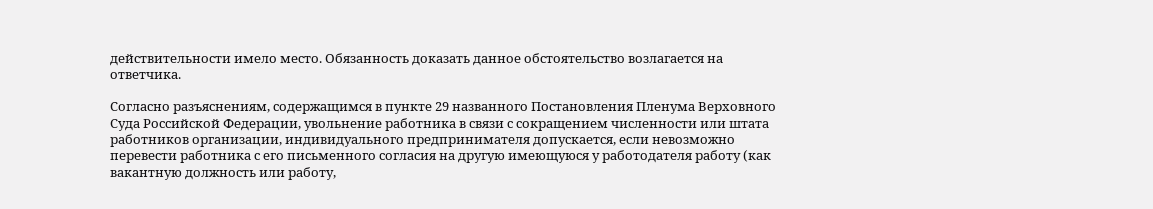действительности имело место. Обязанность доказать данное обстоятельство возлагается на ответчика.

Согласно разъяснениям, содержащимся в пункте 29 названного Постановления Пленума Верховного Суда Российской Федерации, увольнение работника в связи с сокращением численности или штата работников организации, индивидуального предпринимателя допускается, если невозможно перевести работника с его письменного согласия на другую имеющуюся у работодателя работу (как вакантную должность или работу,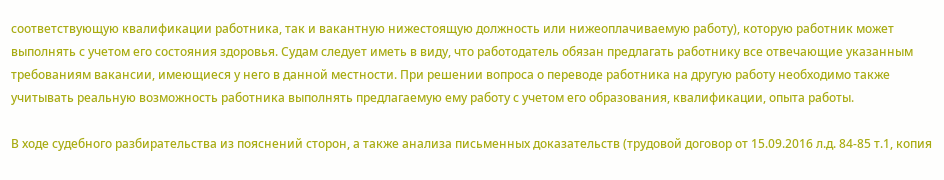соответствующую квалификации работника, так и вакантную нижестоящую должность или нижеоплачиваемую работу), которую работник может выполнять с учетом его состояния здоровья. Судам следует иметь в виду, что работодатель обязан предлагать работнику все отвечающие указанным требованиям вакансии, имеющиеся у него в данной местности. При решении вопроса о переводе работника на другую работу необходимо также учитывать реальную возможность работника выполнять предлагаемую ему работу с учетом его образования, квалификации, опыта работы.

В ходе судебного разбирательства из пояснений сторон, а также анализа письменных доказательств (трудовой договор от 15.09.2016 л.д. 84-85 т.1, копия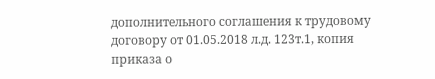дополнительного соглашения к трудовому договору от 01.05.2018 л.д. 123т.1, копия приказа о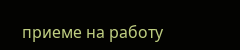приеме на работу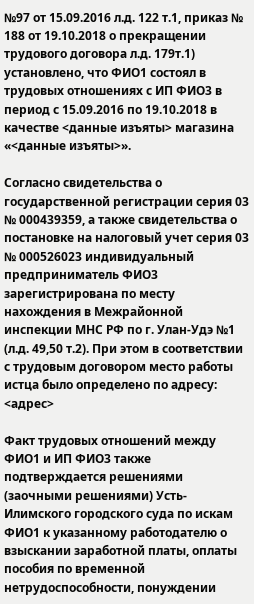№97 от 15.09.2016 л.д. 122 т.1, приказ № 188 от 19.10.2018 о прекращении трудового договора л.д. 179т.1) установлено, что ФИО1 состоял в трудовых отношениях с ИП ФИО3 в период с 15.09.2016 по 19.10.2018 в качестве <данные изъяты> магазина «<данные изъяты>».

Согласно свидетельства о государственной регистрации серия 03 № 000439359, а также свидетельства о постановке на налоговый учет серия 03 № 000526023 индивидуальный предприниматель ФИО3 зарегистрирована по месту нахождения в Межрайонной инспекции МНС РФ по г. Улан-Удэ №1 (л.д. 49,50 т.2). При этом в соответствии с трудовым договором место работы истца было определено по адресу: <адрес>

Факт трудовых отношений между ФИО1 и ИП ФИО3 также подтверждается решениями (заочными решениями) Усть-Илимского городского суда по искам ФИО1 к указанному работодателю о взыскании заработной платы, оплаты пособия по временной нетрудоспособности, понуждении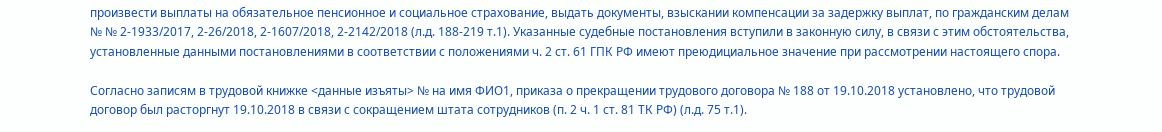произвести выплаты на обязательное пенсионное и социальное страхование, выдать документы, взыскании компенсации за задержку выплат, по гражданским делам № № 2-1933/2017, 2-26/2018, 2-1607/2018, 2-2142/2018 (л.д. 188-219 т.1). Указанные судебные постановления вступили в законную силу, в связи с этим обстоятельства, установленные данными постановлениями в соответствии с положениями ч. 2 ст. 61 ГПК РФ имеют преюдициальное значение при рассмотрении настоящего спора.

Согласно записям в трудовой книжке <данные изъяты> № на имя ФИО1, приказа о прекращении трудового договора № 188 от 19.10.2018 установлено, что трудовой договор был расторгнут 19.10.2018 в связи с сокращением штата сотрудников (п. 2 ч. 1 ст. 81 ТК РФ) (л.д. 75 т.1).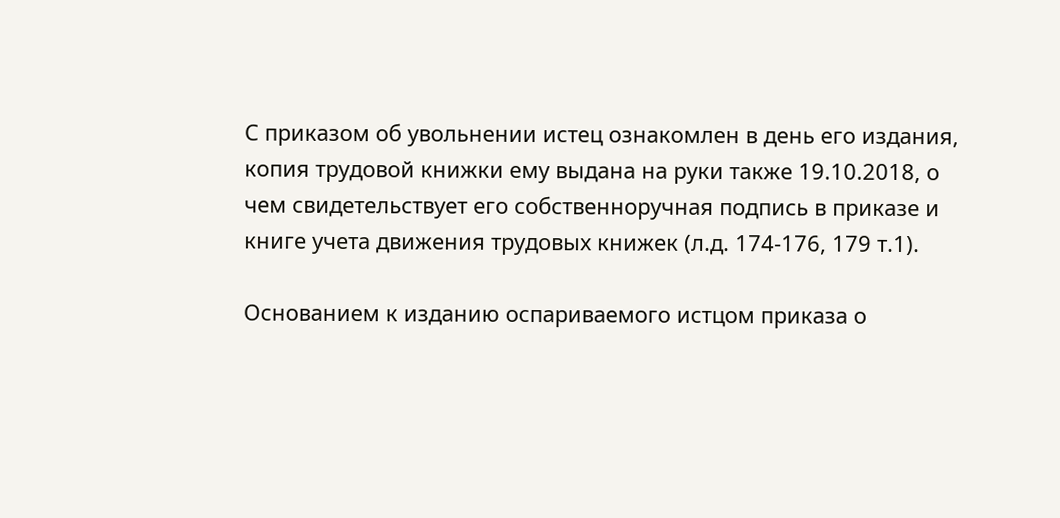С приказом об увольнении истец ознакомлен в день его издания, копия трудовой книжки ему выдана на руки также 19.10.2018, о чем свидетельствует его собственноручная подпись в приказе и книге учета движения трудовых книжек (л.д. 174-176, 179 т.1).

Основанием к изданию оспариваемого истцом приказа о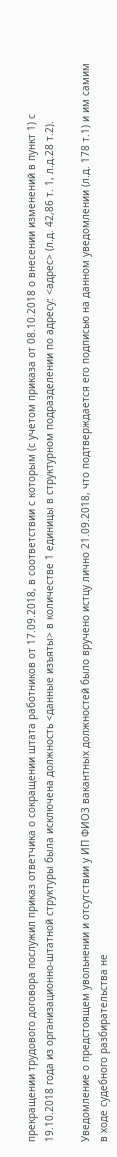прекращении трудового договора послужил приказ ответчика о сокращении штата работников от 17.09.2018, в соответствии с которым (с учетом приказа от 08.10.2018 о внесении изменений в пункт 1) с 19.10.2018 года из организационно-штатной структуры была исключена должность <данные изъяты> в количестве 1 единицы в структурном подразделении по адресу: <адрес> (л.д. 42,86 т. 1, л.д.28 т.2).

Уведомление о предстоящем увольнении и отсутствии у ИП ФИО3 вакантных должностей было вручено истцу лично 21.09.2018, что подтверждается его подписью на данном уведомлении (л.д. 178 т.1) и им самим в ходе судебного разбирательства не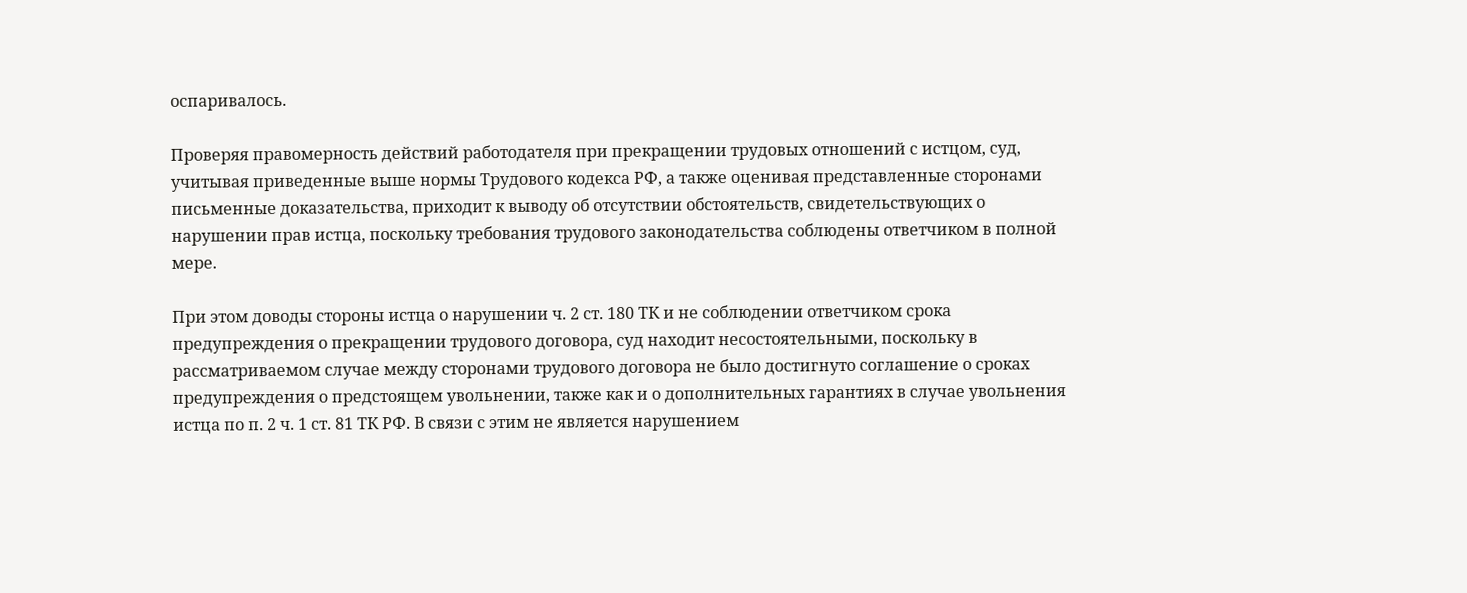оспаривалось.

Проверяя правомерность действий работодателя при прекращении трудовых отношений с истцом, суд, учитывая приведенные выше нормы Трудового кодекса РФ, а также оценивая представленные сторонами письменные доказательства, приходит к выводу об отсутствии обстоятельств, свидетельствующих о нарушении прав истца, поскольку требования трудового законодательства соблюдены ответчиком в полной мере.

При этом доводы стороны истца о нарушении ч. 2 ст. 180 ТК и не соблюдении ответчиком срока предупреждения о прекращении трудового договора, суд находит несостоятельными, поскольку в рассматриваемом случае между сторонами трудового договора не было достигнуто соглашение о сроках предупреждения о предстоящем увольнении, также как и о дополнительных гарантиях в случае увольнения истца по п. 2 ч. 1 ст. 81 ТК РФ. В связи с этим не является нарушением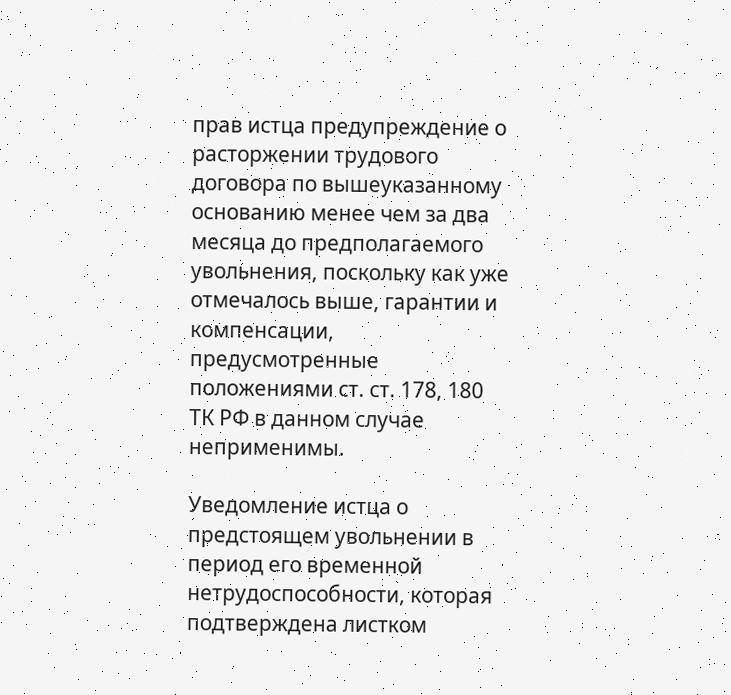прав истца предупреждение о расторжении трудового договора по вышеуказанному основанию менее чем за два месяца до предполагаемого увольнения, поскольку как уже отмечалось выше, гарантии и компенсации, предусмотренные положениями ст. ст. 178, 180 ТК РФ в данном случае неприменимы.

Уведомление истца о предстоящем увольнении в период его временной нетрудоспособности, которая подтверждена листком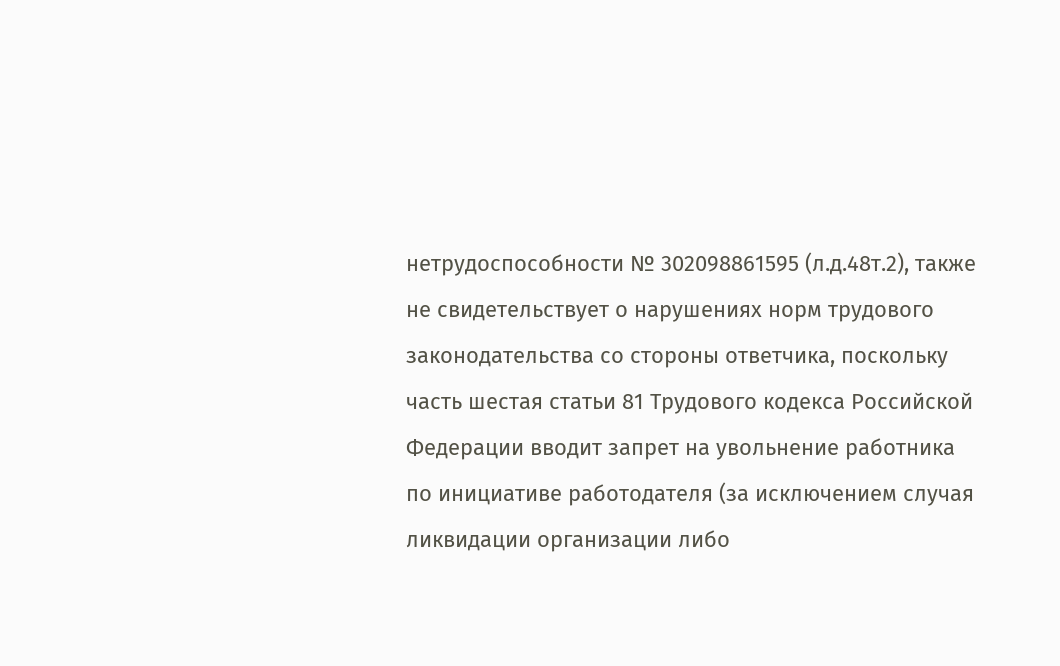нетрудоспособности № 302098861595 (л.д.48т.2), также не свидетельствует о нарушениях норм трудового законодательства со стороны ответчика, поскольку часть шестая статьи 81 Трудового кодекса Российской Федерации вводит запрет на увольнение работника по инициативе работодателя (за исключением случая ликвидации организации либо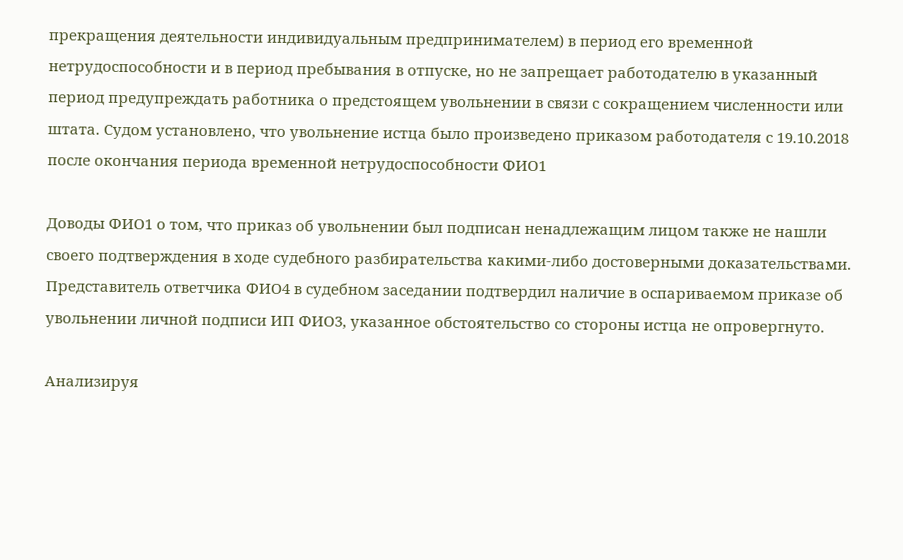прекращения деятельности индивидуальным предпринимателем) в период его временной нетрудоспособности и в период пребывания в отпуске, но не запрещает работодателю в указанный период предупреждать работника о предстоящем увольнении в связи с сокращением численности или штата. Судом установлено, что увольнение истца было произведено приказом работодателя с 19.10.2018 после окончания периода временной нетрудоспособности ФИО1

Доводы ФИО1 о том, что приказ об увольнении был подписан ненадлежащим лицом также не нашли своего подтверждения в ходе судебного разбирательства какими-либо достоверными доказательствами. Представитель ответчика ФИО4 в судебном заседании подтвердил наличие в оспариваемом приказе об увольнении личной подписи ИП ФИО3, указанное обстоятельство со стороны истца не опровергнуто.

Анализируя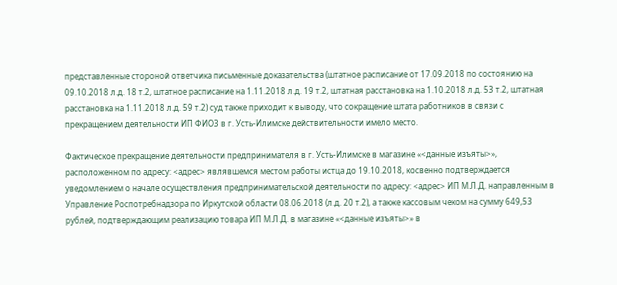представленные стороной ответчика письменные доказательства (штатное расписание от 17.09.2018 по состоянию на 09.10.2018 л.д. 18 т.2, штатное расписание на 1.11.2018 л.д. 19 т.2, штатная расстановка на 1.10.2018 л.д. 53 т.2, штатная расстановка на 1.11.2018 л.д. 59 т.2) суд также приходит к выводу, что сокращение штата работников в связи с прекращением деятельности ИП ФИО3 в г. Усть-Илимске действительности имело место.

Фактическое прекращение деятельности предпринимателя в г. Усть-Илимске в магазине «<данные изъяты>», расположенном по адресу: <адрес> являвшемся местом работы истца до 19.10.2018, косвенно подтверждается уведомлением о начале осуществления предпринимательской деятельности по адресу: <адрес> ИП М.Л.Д. направленным в Управление Роспотребнадзора по Иркутской области 08.06.2018 (л.д. 20 т.2), а также кассовым чеком на сумму 649,53 рублей, подтверждающим реализацию товара ИП М.Л.Д. в магазине «<данные изъяты>» в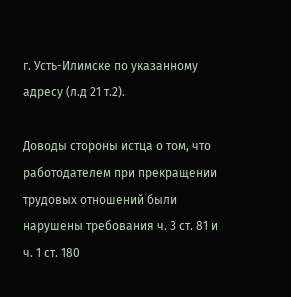г. Усть-Илимске по указанному адресу (л.д 21 т.2).

Доводы стороны истца о том, что работодателем при прекращении трудовых отношений были нарушены требования ч. 3 ст. 81 и ч. 1 ст. 180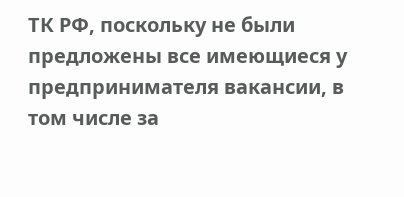ТК РФ, поскольку не были предложены все имеющиеся у предпринимателя вакансии, в том числе за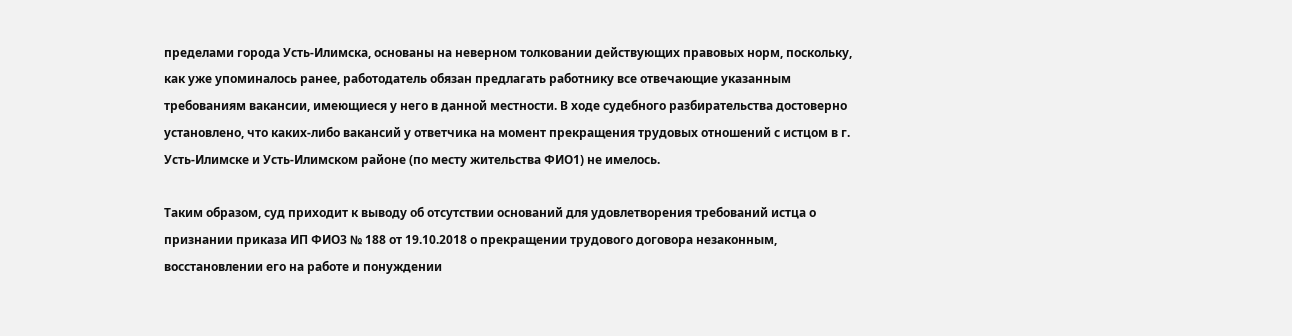пределами города Усть-Илимска, основаны на неверном толковании действующих правовых норм, поскольку, как уже упоминалось ранее, работодатель обязан предлагать работнику все отвечающие указанным требованиям вакансии, имеющиеся у него в данной местности. В ходе судебного разбирательства достоверно установлено, что каких-либо вакансий у ответчика на момент прекращения трудовых отношений с истцом в г. Усть-Илимске и Усть-Илимском районе (по месту жительства ФИО1) не имелось.

Таким образом, суд приходит к выводу об отсутствии оснований для удовлетворения требований истца о признании приказа ИП ФИО3 № 188 от 19.10.2018 о прекращении трудового договора незаконным, восстановлении его на работе и понуждении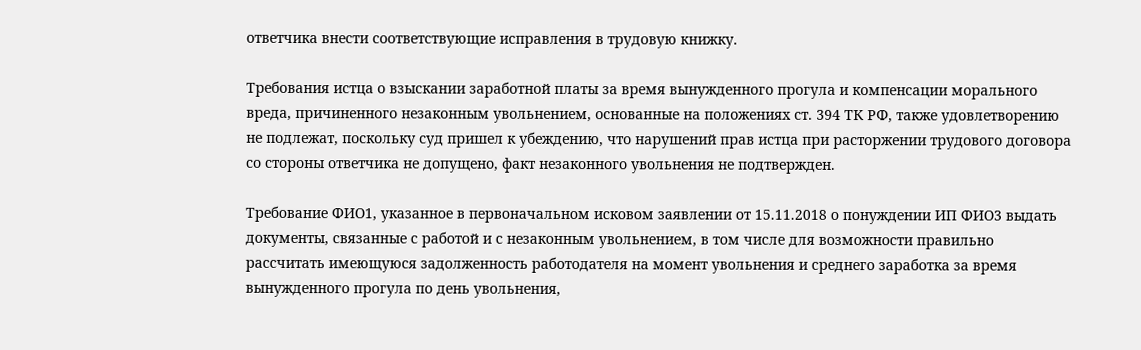ответчика внести соответствующие исправления в трудовую книжку.

Требования истца о взыскании заработной платы за время вынужденного прогула и компенсации морального вреда, причиненного незаконным увольнением, основанные на положениях ст. 394 ТК РФ, также удовлетворению не подлежат, поскольку суд пришел к убеждению, что нарушений прав истца при расторжении трудового договора со стороны ответчика не допущено, факт незаконного увольнения не подтвержден.

Требование ФИО1, указанное в первоначальном исковом заявлении от 15.11.2018 о понуждении ИП ФИО3 выдать документы, связанные с работой и с незаконным увольнением, в том числе для возможности правильно рассчитать имеющуюся задолженность работодателя на момент увольнения и среднего заработка за время вынужденного прогула по день увольнения,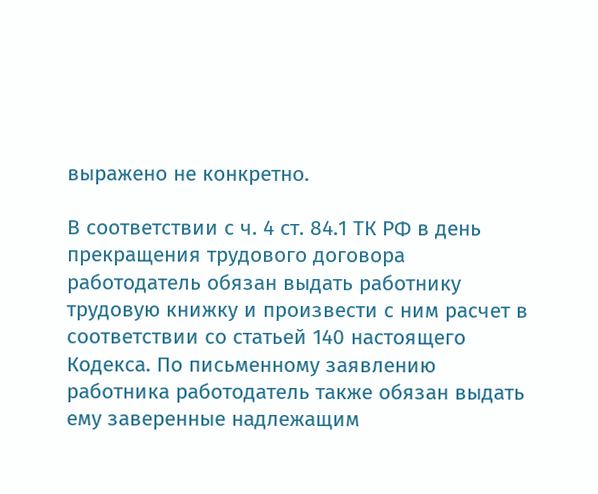выражено не конкретно.

В соответствии с ч. 4 ст. 84.1 ТК РФ в день прекращения трудового договора работодатель обязан выдать работнику трудовую книжку и произвести с ним расчет в соответствии со статьей 140 настоящего Кодекса. По письменному заявлению работника работодатель также обязан выдать ему заверенные надлежащим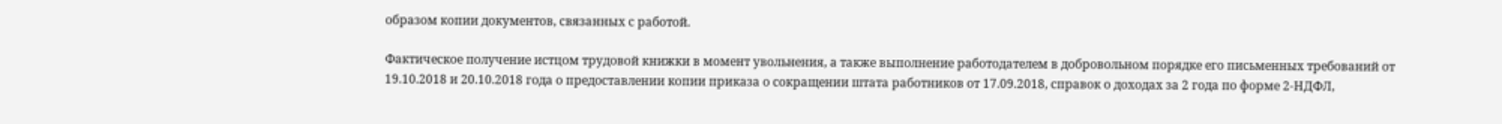образом копии документов, связанных с работой.

Фактическое получение истцом трудовой книжки в момент увольнения, а также выполнение работодателем в добровольном порядке его письменных требований от 19.10.2018 и 20.10.2018 года о предоставлении копии приказа о сокращении штата работников от 17.09.2018, справок о доходах за 2 года по форме 2-НДФЛ,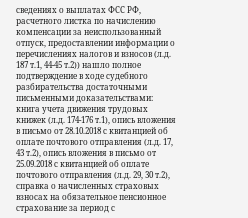сведениях о выплатах ФСС РФ, расчетного листка по начислению компенсации за неиспользованный отпуск, предоставлении информации о перечислениях налогов и взносов (л.д. 187 т.1, 44-45 т.2)) нашло полное подтверждение в ходе судебного разбирательства достаточными письменными доказательствами: книга учета движения трудовых книжек (л.д. 174-176 т.1), опись вложения в письмо от 28.10.2018 с квитанцией об оплате почтового отправления (л.д. 17, 43 т.2), опись вложения в письмо от 25.09.2018 с квитанцией об оплате почтового отправления (л.д. 29, 30 т.2), справка о начисленных страховых взносах на обязательное пенсионное страхование за период с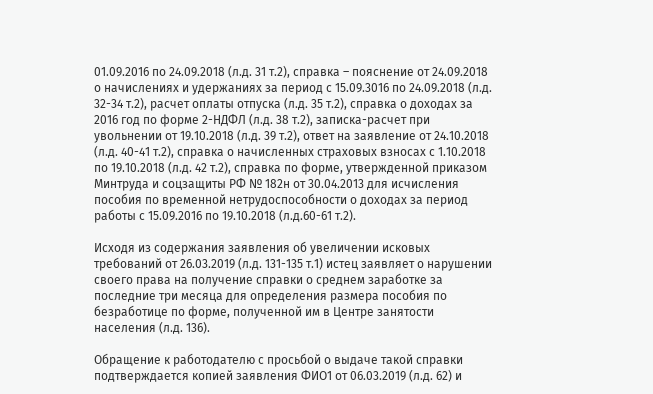01.09.2016 по 24.09.2018 (л.д. 31 т.2), справка – пояснение от 24.09.2018 о начислениях и удержаниях за период с 15.09.3016 по 24.09.2018 (л.д. 32-34 т.2), расчет оплаты отпуска (л.д. 35 т.2), справка о доходах за 2016 год по форме 2-НДФЛ (л.д. 38 т.2), записка-расчет при увольнении от 19.10.2018 (л.д. 39 т.2), ответ на заявление от 24.10.2018 (л.д. 40-41 т.2), справка о начисленных страховых взносах с 1.10.2018 по 19.10.2018 (л.д. 42 т.2), справка по форме, утвержденной приказом Минтруда и соцзащиты РФ № 182н от 30.04.2013 для исчисления пособия по временной нетрудоспособности о доходах за период работы с 15.09.2016 по 19.10.2018 (л.д.60-61 т.2).

Исходя из содержания заявления об увеличении исковых требований от 26.03.2019 (л.д. 131-135 т.1) истец заявляет о нарушении своего права на получение справки о среднем заработке за последние три месяца для определения размера пособия по безработице по форме, полученной им в Центре занятости населения (л.д. 136).

Обращение к работодателю с просьбой о выдаче такой справки подтверждается копией заявления ФИО1 от 06.03.2019 (л.д. 62) и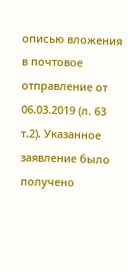описью вложения в почтовое отправление от 06.03.2019 (л. 63 т.2). Указанное заявление было получено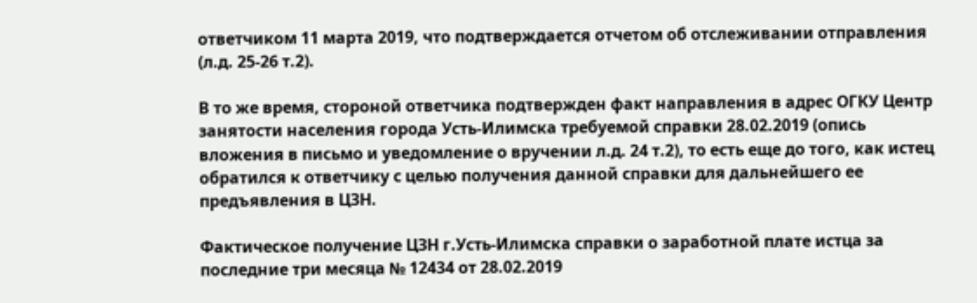ответчиком 11 марта 2019, что подтверждается отчетом об отслеживании отправления (л.д. 25-26 т.2).

В то же время, стороной ответчика подтвержден факт направления в адрес ОГКУ Центр занятости населения города Усть-Илимска требуемой справки 28.02.2019 (опись вложения в письмо и уведомление о вручении л.д. 24 т.2), то есть еще до того, как истец обратился к ответчику с целью получения данной справки для дальнейшего ее предъявления в ЦЗН.

Фактическое получение ЦЗН г.Усть-Илимска справки о заработной плате истца за последние три месяца № 12434 от 28.02.2019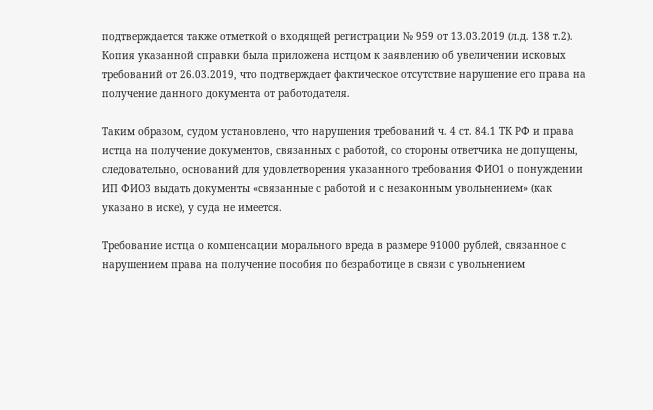подтверждается также отметкой о входящей регистрации № 959 от 13.03.2019 (л.д. 138 т.2). Копия указанной справки была приложена истцом к заявлению об увеличении исковых требований от 26.03.2019, что подтверждает фактическое отсутствие нарушение его права на получение данного документа от работодателя.

Таким образом, судом установлено, что нарушения требований ч. 4 ст. 84.1 ТК РФ и права истца на получение документов, связанных с работой, со стороны ответчика не допущены, следовательно, оснований для удовлетворения указанного требования ФИО1 о понуждении ИП ФИО3 выдать документы «связанные с работой и с незаконным увольнением» (как указано в иске), у суда не имеется.

Требование истца о компенсации морального вреда в размере 91000 рублей, связанное с нарушением права на получение пособия по безработице в связи с увольнением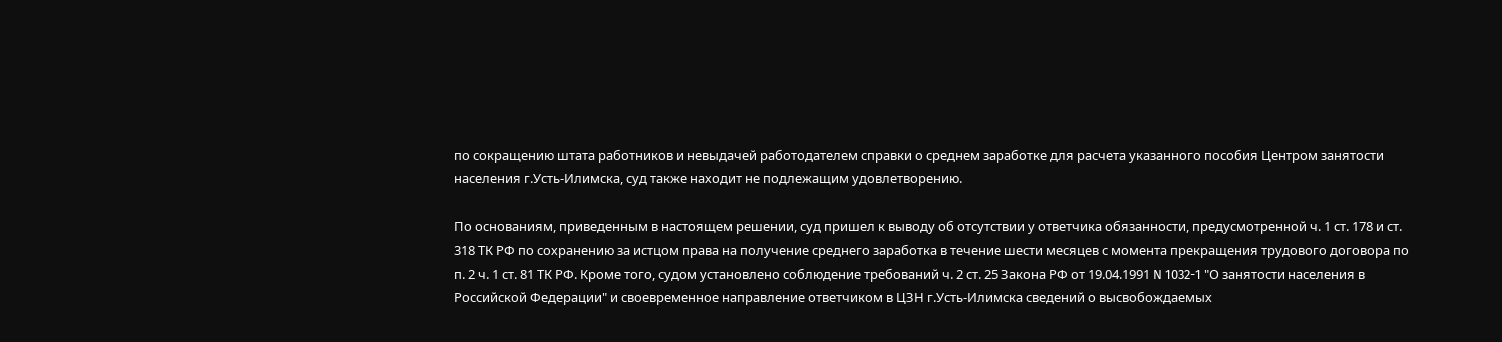по сокращению штата работников и невыдачей работодателем справки о среднем заработке для расчета указанного пособия Центром занятости населения г.Усть-Илимска, суд также находит не подлежащим удовлетворению.

По основаниям, приведенным в настоящем решении, суд пришел к выводу об отсутствии у ответчика обязанности, предусмотренной ч. 1 ст. 178 и ст. 318 ТК РФ по сохранению за истцом права на получение среднего заработка в течение шести месяцев с момента прекращения трудового договора по п. 2 ч. 1 ст. 81 ТК РФ. Кроме того, судом установлено соблюдение требований ч. 2 ст. 25 Закона РФ от 19.04.1991 N 1032-1 "О занятости населения в Российской Федерации" и своевременное направление ответчиком в ЦЗН г.Усть-Илимска сведений о высвобождаемых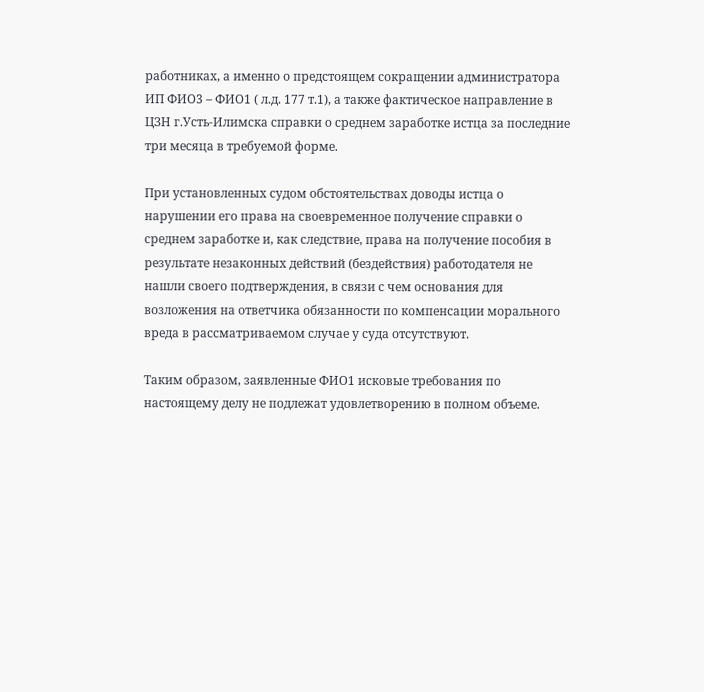работниках, а именно о предстоящем сокращении администратора ИП ФИО3 – ФИО1 ( л.д. 177 т.1), а также фактическое направление в ЦЗН г.Усть-Илимска справки о среднем заработке истца за последние три месяца в требуемой форме.

При установленных судом обстоятельствах доводы истца о нарушении его права на своевременное получение справки о среднем заработке и, как следствие, права на получение пособия в результате незаконных действий (бездействия) работодателя не нашли своего подтверждения, в связи с чем основания для возложения на ответчика обязанности по компенсации морального вреда в рассматриваемом случае у суда отсутствуют.

Таким образом, заявленные ФИО1 исковые требования по настоящему делу не подлежат удовлетворению в полном объеме.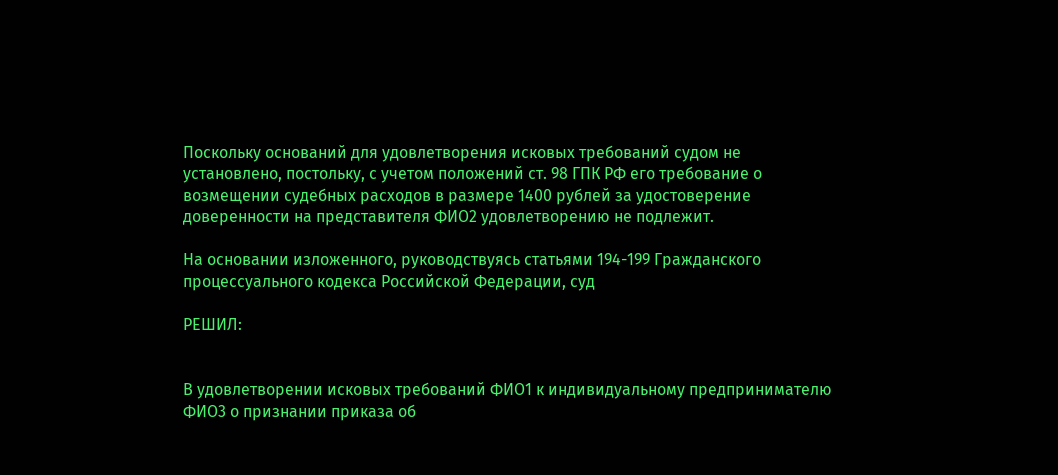Поскольку оснований для удовлетворения исковых требований судом не установлено, постольку, с учетом положений ст. 98 ГПК РФ его требование о возмещении судебных расходов в размере 1400 рублей за удостоверение доверенности на представителя ФИО2 удовлетворению не подлежит.

На основании изложенного, руководствуясь статьями 194-199 Гражданского процессуального кодекса Российской Федерации, суд

РЕШИЛ:


В удовлетворении исковых требований ФИО1 к индивидуальному предпринимателю ФИО3 о признании приказа об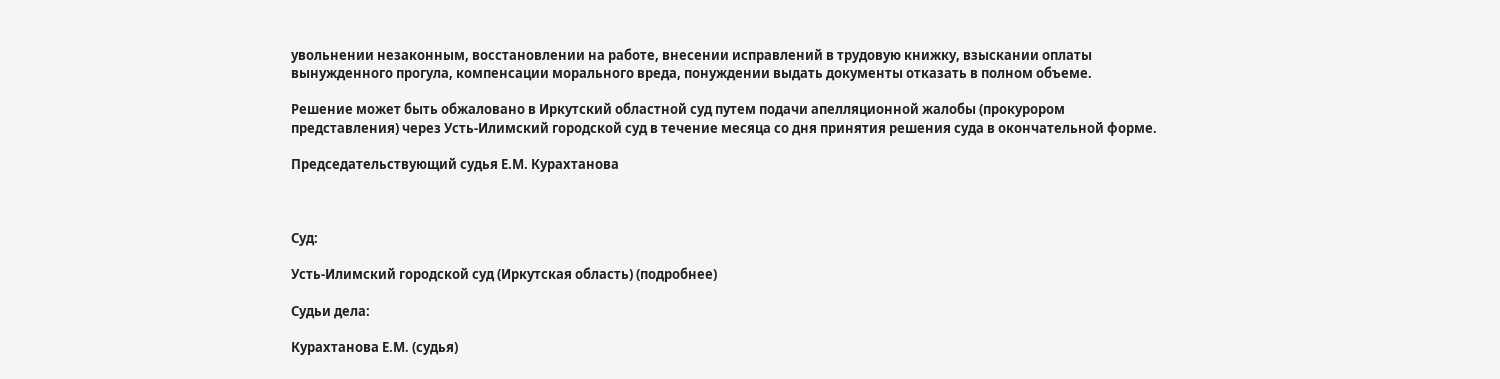увольнении незаконным, восстановлении на работе, внесении исправлений в трудовую книжку, взыскании оплаты вынужденного прогула, компенсации морального вреда, понуждении выдать документы отказать в полном объеме.

Решение может быть обжаловано в Иркутский областной суд путем подачи апелляционной жалобы (прокурором представления) через Усть-Илимский городской суд в течение месяца со дня принятия решения суда в окончательной форме.

Председательствующий судья Е.М. Курахтанова



Суд:

Усть-Илимский городской суд (Иркутская область) (подробнее)

Судьи дела:

Курахтанова Е.М. (судья)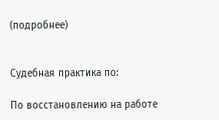(подробнее)


Судебная практика по:

По восстановлению на работе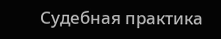Судебная практика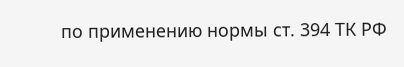по применению нормы ст. 394 ТК РФ